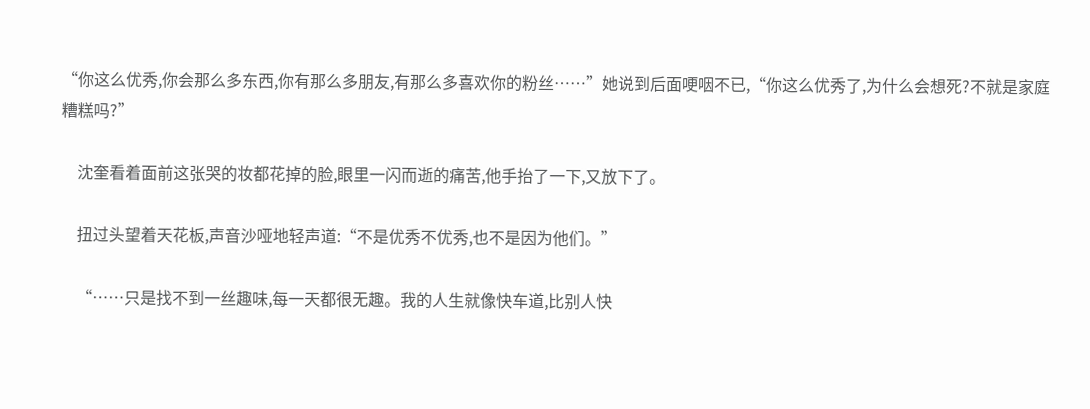“你这么优秀,你会那么多东西,你有那么多朋友,有那么多喜欢你的粉丝……”她说到后面哽咽不已,“你这么优秀了,为什么会想死?不就是家庭糟糕吗?”

    沈奎看着面前这张哭的妆都花掉的脸,眼里一闪而逝的痛苦,他手抬了一下,又放下了。

    扭过头望着天花板,声音沙哑地轻声道:“不是优秀不优秀,也不是因为他们。”

    “……只是找不到一丝趣味,每一天都很无趣。我的人生就像快车道,比别人快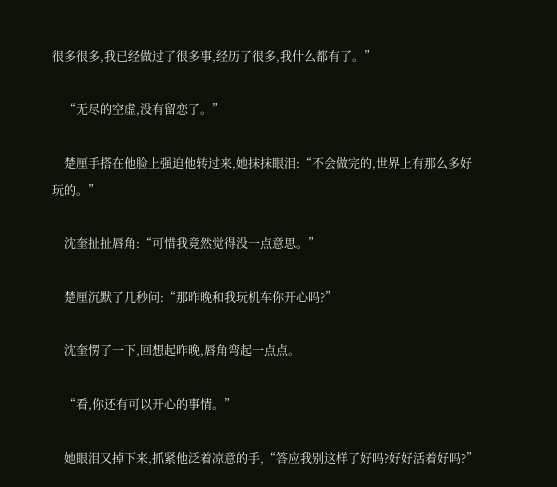很多很多,我已经做过了很多事,经历了很多,我什么都有了。”

    “无尽的空虚,没有留恋了。”

    楚厘手搭在他脸上强迫他转过来,她抹抹眼泪:“不会做完的,世界上有那么多好玩的。”

    沈奎扯扯唇角:“可惜我竟然觉得没一点意思。”

    楚厘沉默了几秒问:“那昨晚和我玩机车你开心吗?”

    沈奎愣了一下,回想起昨晚,唇角弯起一点点。

    “看,你还有可以开心的事情。”

    她眼泪又掉下来,抓紧他泛着凉意的手,“答应我别这样了好吗?好好活着好吗?”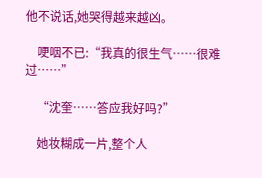他不说话,她哭得越来越凶。

    哽咽不已:“我真的很生气……很难过……”

    “沈奎……答应我好吗?”

    她妆糊成一片,整个人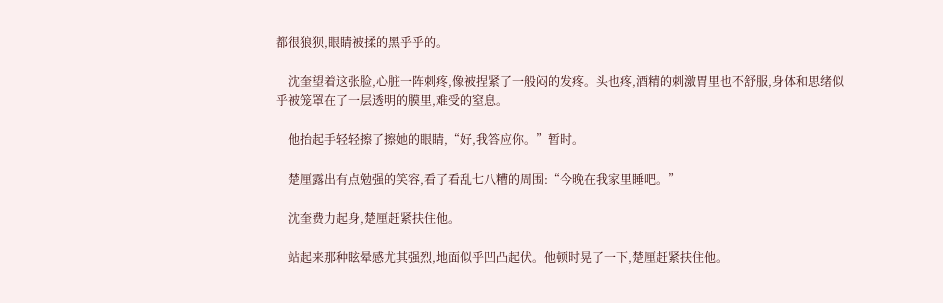都很狼狈,眼睛被揉的黑乎乎的。

    沈奎望着这张脸,心脏一阵刺疼,像被捏紧了一般闷的发疼。头也疼,酒精的刺激胃里也不舒服,身体和思绪似乎被笼罩在了一层透明的膜里,难受的窒息。

    他抬起手轻轻擦了擦她的眼睛,“好,我答应你。”暂时。

    楚厘露出有点勉强的笑容,看了看乱七八糟的周围:“今晚在我家里睡吧。”

    沈奎费力起身,楚厘赶紧扶住他。

    站起来那种眩晕感尤其强烈,地面似乎凹凸起伏。他顿时晃了一下,楚厘赶紧扶住他。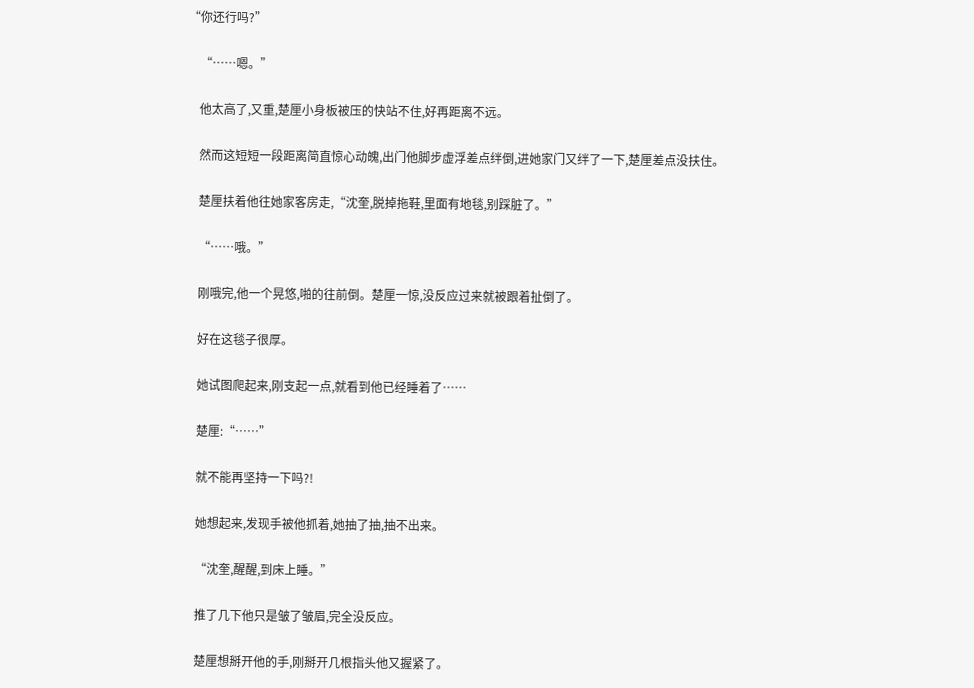“你还行吗?”

    “……嗯。”

    他太高了,又重,楚厘小身板被压的快站不住,好再距离不远。

    然而这短短一段距离简直惊心动魄,出门他脚步虚浮差点绊倒,进她家门又绊了一下,楚厘差点没扶住。

    楚厘扶着他往她家客房走,“沈奎,脱掉拖鞋,里面有地毯,别踩脏了。”

    “……哦。”

    刚哦完,他一个晃悠,啪的往前倒。楚厘一惊,没反应过来就被跟着扯倒了。

    好在这毯子很厚。

    她试图爬起来,刚支起一点,就看到他已经睡着了……

    楚厘:“……”

    就不能再坚持一下吗?!

    她想起来,发现手被他抓着,她抽了抽,抽不出来。

    “沈奎,醒醒,到床上睡。”

    推了几下他只是皱了皱眉,完全没反应。

    楚厘想掰开他的手,刚掰开几根指头他又握紧了。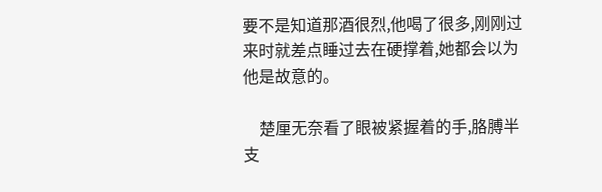要不是知道那酒很烈,他喝了很多,刚刚过来时就差点睡过去在硬撑着,她都会以为他是故意的。

    楚厘无奈看了眼被紧握着的手,胳膊半支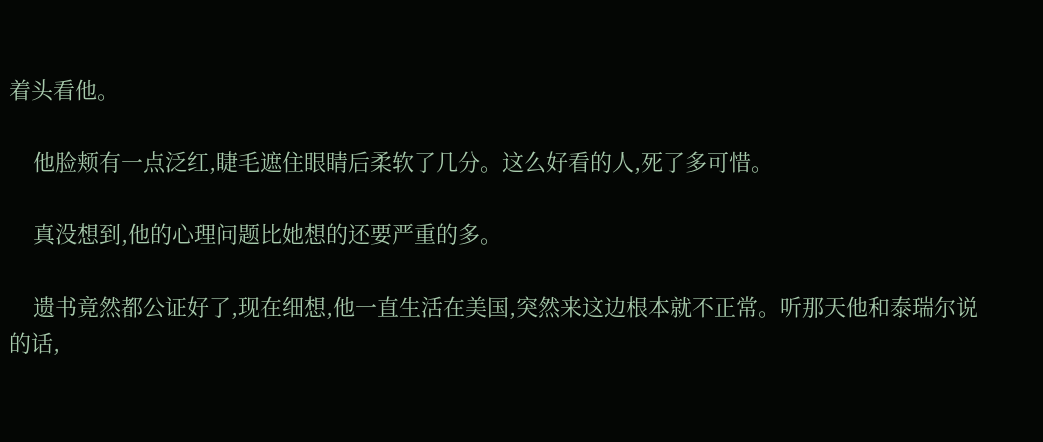着头看他。

    他脸颊有一点泛红,睫毛遮住眼睛后柔软了几分。这么好看的人,死了多可惜。

    真没想到,他的心理问题比她想的还要严重的多。

    遗书竟然都公证好了,现在细想,他一直生活在美国,突然来这边根本就不正常。听那天他和泰瑞尔说的话,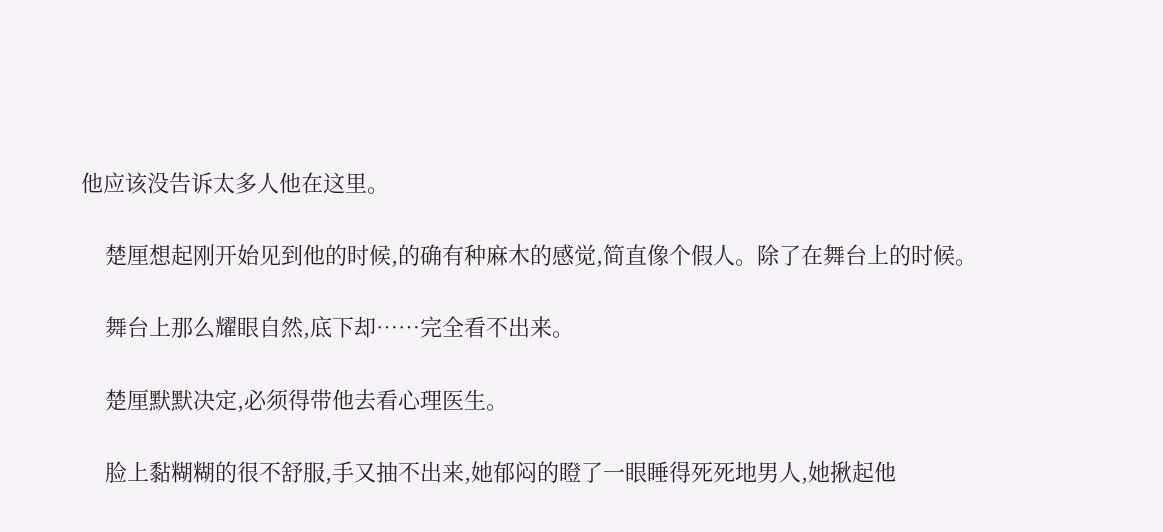他应该没告诉太多人他在这里。

    楚厘想起刚开始见到他的时候,的确有种麻木的感觉,简直像个假人。除了在舞台上的时候。

    舞台上那么耀眼自然,底下却……完全看不出来。

    楚厘默默决定,必须得带他去看心理医生。

    脸上黏糊糊的很不舒服,手又抽不出来,她郁闷的瞪了一眼睡得死死地男人,她揪起他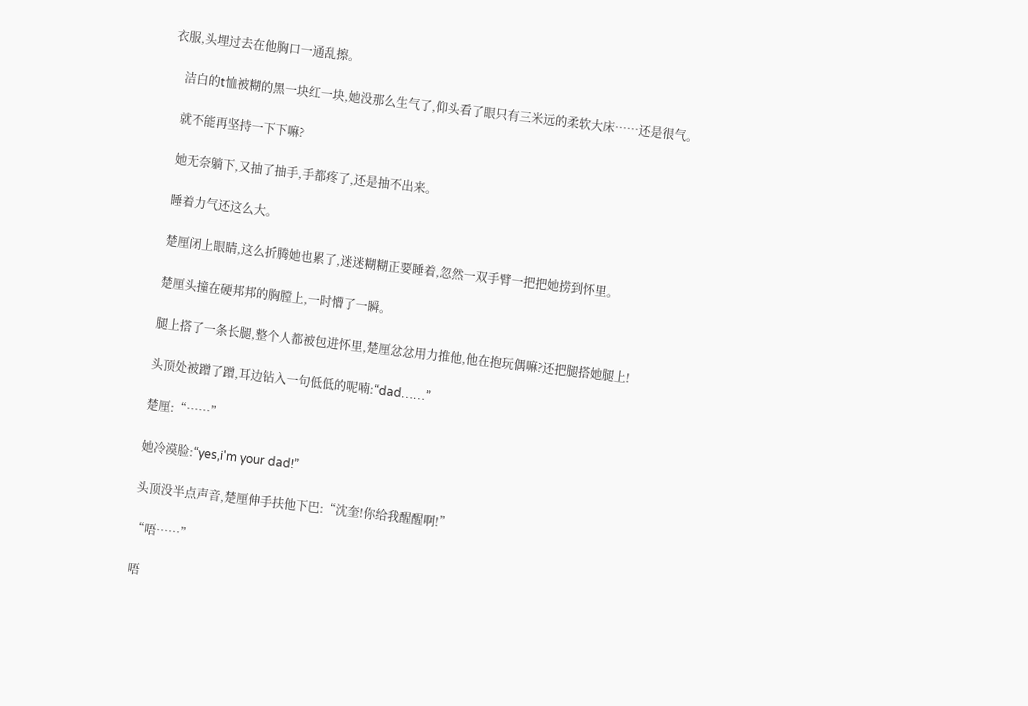衣服,头埋过去在他胸口一通乱擦。

    洁白的t恤被糊的黑一块红一块,她没那么生气了,仰头看了眼只有三米远的柔软大床……还是很气。

    就不能再坚持一下下嘛?

    她无奈躺下,又抽了抽手,手都疼了,还是抽不出来。

    睡着力气还这么大。

    楚厘闭上眼睛,这么折腾她也累了,迷迷糊糊正要睡着,忽然一双手臂一把把她捞到怀里。

    楚厘头撞在硬邦邦的胸膛上,一时懵了一瞬。

    腿上搭了一条长腿,整个人都被包进怀里,楚厘忿忿用力推他,他在抱玩偶嘛?还把腿搭她腿上!

    头顶处被蹭了蹭,耳边钻入一句低低的呢喃:“dad……”

    楚厘:“……”

    她冷漠脸:“yes,i'm your dad!”

    头顶没半点声音,楚厘伸手扶他下巴:“沈奎!你给我醒醒啊!”

    “唔……”

    唔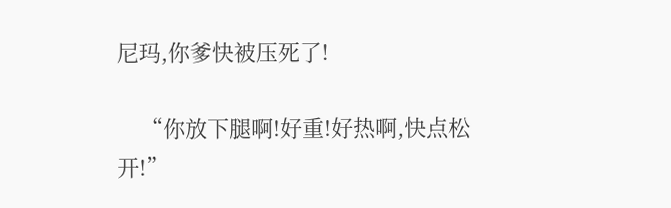尼玛,你爹快被压死了!

    “你放下腿啊!好重!好热啊,快点松开!”